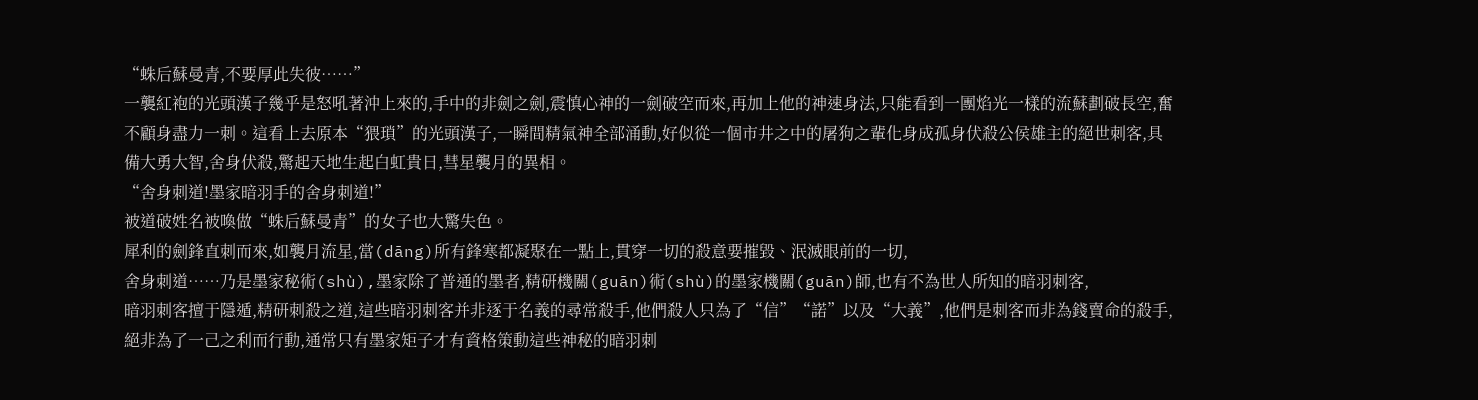“蛛后蘇曼青,不要厚此失彼……”
一襲紅袍的光頭漢子幾乎是怒吼著沖上來的,手中的非劍之劍,震慎心神的一劍破空而來,再加上他的神速身法,只能看到一團焰光一樣的流蘇劃破長空,奮不顧身盡力一刺。這看上去原本“猥瑣”的光頭漢子,一瞬間精氣神全部涌動,好似從一個市井之中的屠狗之輩化身成孤身伏殺公侯雄主的絕世刺客,具備大勇大智,舍身伏殺,驚起天地生起白虹貴日,彗星襲月的異相。
“舍身刺道!墨家暗羽手的舍身刺道!”
被道破姓名被喚做“蛛后蘇曼青”的女子也大驚失色。
犀利的劍鋒直刺而來,如襲月流星,當(dāng)所有鋒寒都凝聚在一點上,貫穿一切的殺意要摧毀、泯滅眼前的一切,
舍身刺道……乃是墨家秘術(shù),墨家除了普通的墨者,精研機關(guān)術(shù)的墨家機關(guān)師,也有不為世人所知的暗羽刺客,
暗羽刺客擅于隱遁,精研刺殺之道,這些暗羽刺客并非逐于名義的尋常殺手,他們殺人只為了“信”“諾”以及“大義”,他們是刺客而非為錢賣命的殺手,絕非為了一己之利而行動,通常只有墨家矩子才有資格策動這些神秘的暗羽刺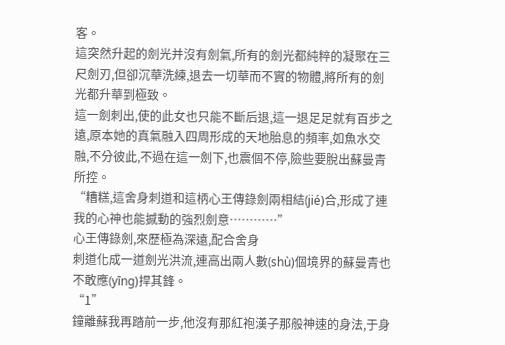客。
這突然升起的劍光并沒有劍氣,所有的劍光都純粹的凝聚在三尺劍刃,但卻沉華洗練,退去一切華而不實的物體,將所有的劍光都升華到極致。
這一劍刺出,使的此女也只能不斷后退,這一退足足就有百步之遠,原本她的真氣融入四周形成的天地胎息的頻率,如魚水交融,不分彼此,不過在這一劍下,也震個不停,險些要脫出蘇曼青所控。
“糟糕,這舍身刺道和這柄心王傳錄劍兩相結(jié)合,形成了連我的心神也能撼動的強烈劍意…………”
心王傳錄劍,來歷極為深遠,配合舍身
刺道化成一道劍光洪流,連高出兩人數(shù)個境界的蘇曼青也不敢應(yīng)捍其鋒。
“1”
鐘離蘇我再踏前一步,他沒有那紅袍漢子那般神速的身法,于身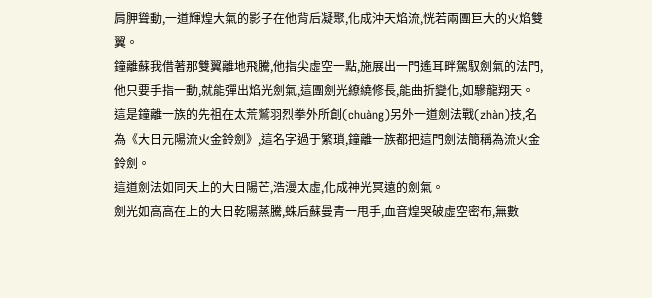肩胛聳動,一道輝煌大氣的影子在他背后凝聚,化成沖天焰流,恍若兩團巨大的火焰雙翼。
鐘離蘇我借著那雙翼離地飛騰,他指尖虛空一點,施展出一門遙耳畔駕馭劍氣的法門,他只要手指一動,就能彈出焰光劍氣,這團劍光繚繞修長,能曲折變化,如驂龍翔天。
這是鐘離一族的先祖在太荒鷲羽烈拳外所創(chuàng)另外一道劍法戰(zhàn)技,名為《大日元陽流火金鈴劍》,這名字過于繁瑣,鐘離一族都把這門劍法簡稱為流火金鈴劍。
這道劍法如同天上的大日陽芒,浩漫太虛,化成神光冥遠的劍氣。
劍光如高高在上的大日乾陽蒸騰,蛛后蘇曼青一甩手,血音煌哭破虛空密布,無數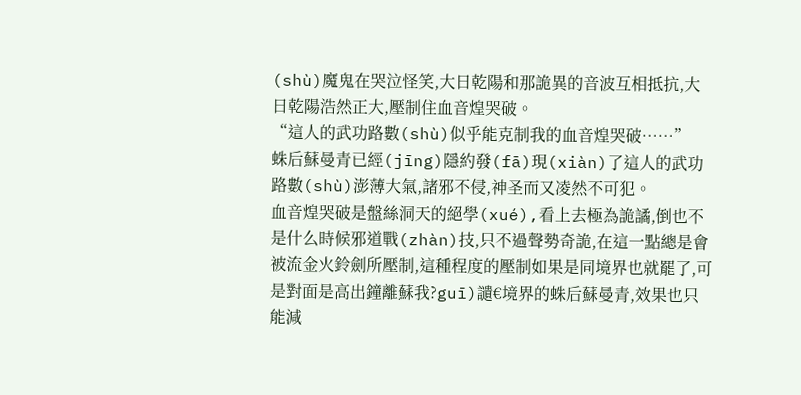(shù)魔鬼在哭泣怪笑,大日乾陽和那詭異的音波互相抵抗,大日乾陽浩然正大,壓制住血音煌哭破。
“這人的武功路數(shù)似乎能克制我的血音煌哭破……”
蛛后蘇曼青已經(jīng)隱約發(fā)現(xiàn)了這人的武功路數(shù)澎薄大氣,諸邪不侵,神圣而又凌然不可犯。
血音煌哭破是盤絲洞天的絕學(xué),看上去極為詭譎,倒也不是什么時候邪道戰(zhàn)技,只不過聲勢奇詭,在這一點總是會被流金火鈴劍所壓制,這種程度的壓制如果是同境界也就罷了,可是對面是高出鐘離蘇我?guī)讉€境界的蛛后蘇曼青,效果也只能減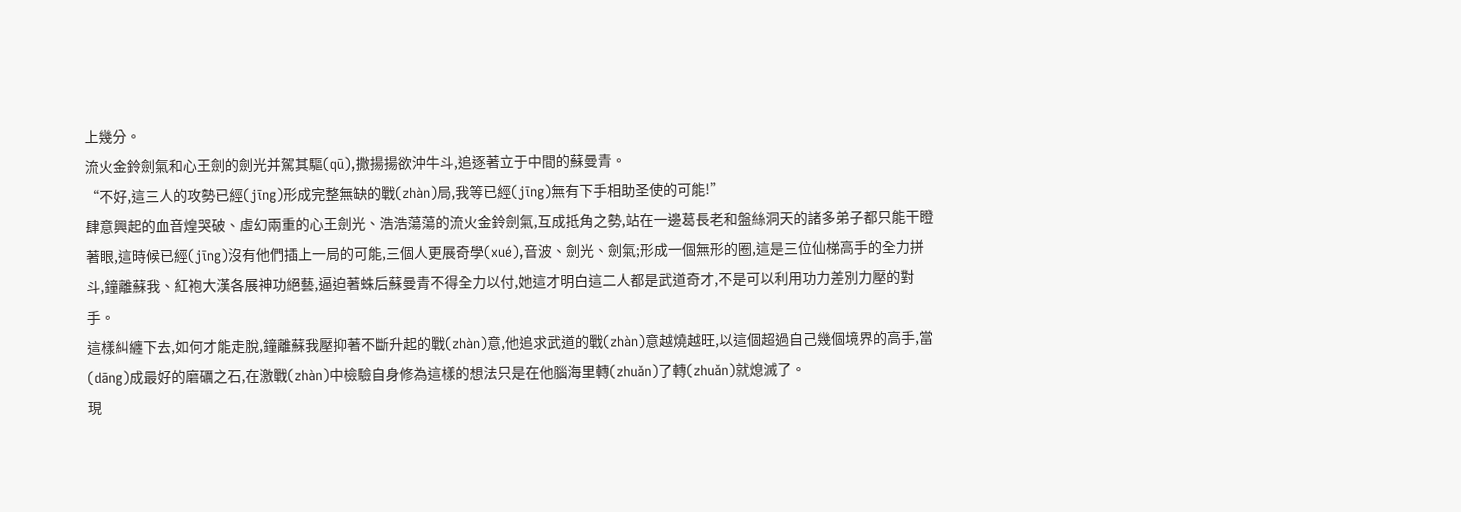上幾分。
流火金鈴劍氣和心王劍的劍光并駕其驅(qū),撒揚揚欲沖牛斗,追逐著立于中間的蘇曼青。
“不好,這三人的攻勢已經(jīng)形成完整無缺的戰(zhàn)局,我等已經(jīng)無有下手相助圣使的可能!”
肆意興起的血音煌哭破、虛幻兩重的心王劍光、浩浩蕩蕩的流火金鈴劍氣,互成抵角之勢,站在一邊葛長老和盤絲洞天的諸多弟子都只能干瞪著眼,這時候已經(jīng)沒有他們插上一局的可能,三個人更展奇學(xué),音波、劍光、劍氣;形成一個無形的圈,這是三位仙梯高手的全力拼斗,鐘離蘇我、紅袍大漢各展神功絕藝,逼迫著蛛后蘇曼青不得全力以付,她這才明白這二人都是武道奇才,不是可以利用功力差別力壓的對手。
這樣糾纏下去,如何才能走脫,鐘離蘇我壓抑著不斷升起的戰(zhàn)意,他追求武道的戰(zhàn)意越燒越旺,以這個超過自己幾個境界的高手,當(dāng)成最好的磨礪之石,在激戰(zhàn)中檢驗自身修為這樣的想法只是在他腦海里轉(zhuǎn)了轉(zhuǎn)就熄滅了。
現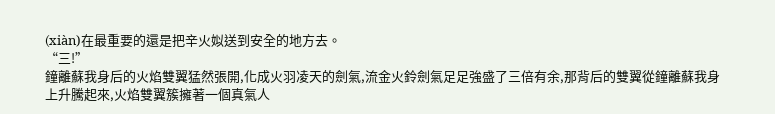(xiàn)在最重要的還是把辛火姒送到安全的地方去。
“三!”
鐘離蘇我身后的火焰雙翼猛然張開,化成火羽凌天的劍氣,流金火鈴劍氣足足強盛了三倍有余,那背后的雙翼從鐘離蘇我身上升騰起來,火焰雙翼簇擁著一個真氣人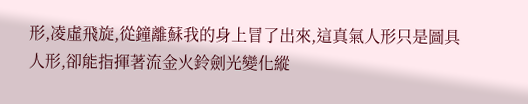形,凌虛飛旋,從鐘離蘇我的身上冒了出來,這真氣人形只是圖具人形,卻能指揮著流金火鈴劍光變化縱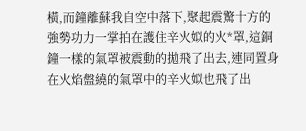橫,而鐘離蘇我自空中落下,聚起震驚十方的強勢功力一掌拍在護住辛火姒的火*罩,這銅鐘一樣的氣罩被震動的拋飛了出去,連同置身在火焰盤繞的氣罩中的辛火姒也飛了出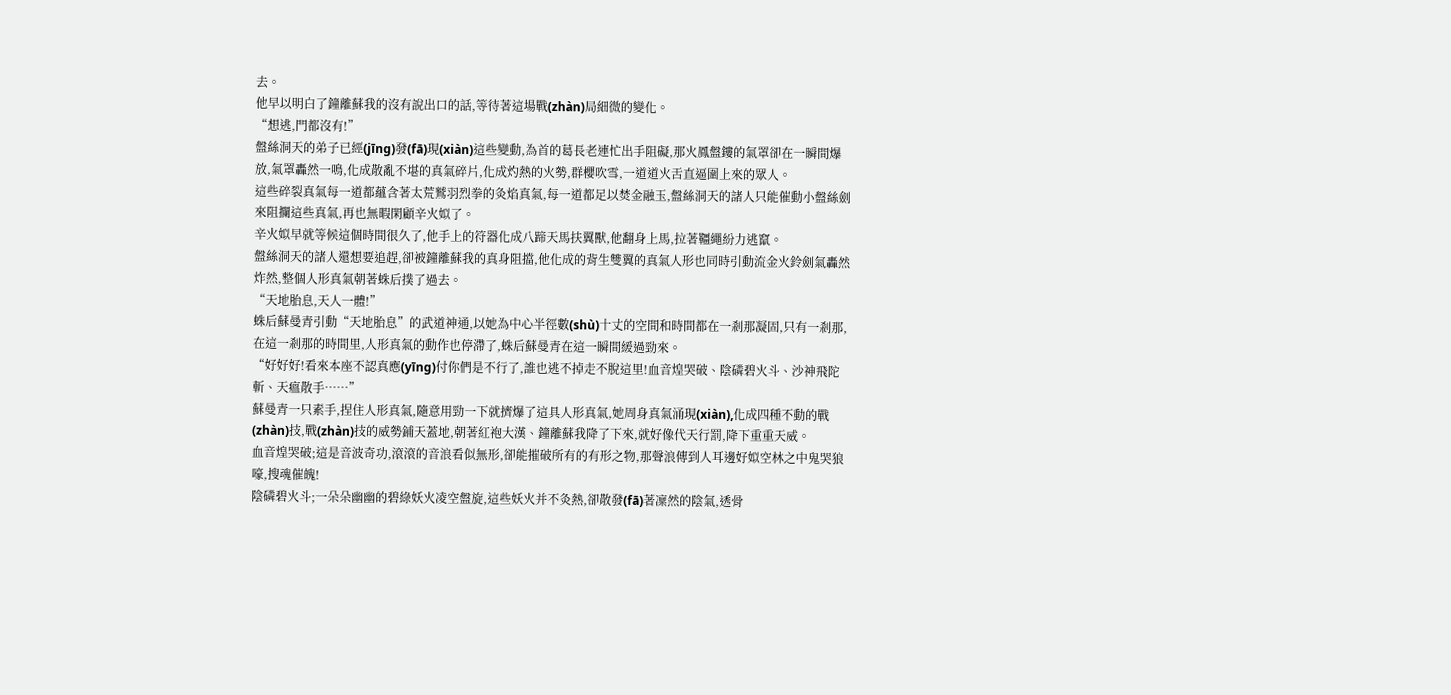去。
他早以明白了鐘離蘇我的沒有說出口的話,等待著這場戰(zhàn)局細微的變化。
“想逃,門都沒有!”
盤絲洞天的弟子已經(jīng)發(fā)現(xiàn)這些變動,為首的葛長老連忙出手阻礙,那火鳳盤鏤的氣罩卻在一瞬間爆放,氣罩轟然一鳴,化成散亂不堪的真氣碎片,化成灼熱的火勢,群櫻吹雪,一道道火舌直逼圍上來的眾人。
這些碎裂真氣每一道都蘊含著太荒鷲羽烈拳的灸焰真氣,每一道都足以焚金融玉,盤絲洞天的諸人只能催動小盤絲劍來阻攔這些真氣,再也無暇閑顧辛火姒了。
辛火姒早就等候這個時間很久了,他手上的符器化成八蹄天馬扶翼獸,他翻身上馬,拉著韁繩紛力逃竄。
盤絲洞天的諸人還想要追趕,卻被鐘離蘇我的真身阻擋,他化成的背生雙翼的真氣人形也同時引動流金火鈴劍氣轟然炸然,整個人形真氣朝著蛛后撲了過去。
“天地胎息,天人一體!”
蛛后蘇曼青引動“天地胎息”的武道神通,以她為中心半徑數(shù)十丈的空間和時間都在一剎那凝固,只有一剎那,在這一剎那的時間里,人形真氣的動作也停滯了,蛛后蘇曼青在這一瞬間緩過勁來。
“好好好!看來本座不認真應(yīng)付你們是不行了,誰也逃不掉走不脫這里!血音煌哭破、陰磷碧火斗、沙神飛陀斬、天瘟散手……”
蘇曼青一只素手,捏住人形真氣,隨意用勁一下就擠爆了這具人形真氣,她周身真氣涌現(xiàn),化成四種不動的戰(zhàn)技,戰(zhàn)技的威勢鋪天蓋地,朝著紅袍大漢、鐘離蘇我降了下來,就好像代天行罰,降下重重天威。
血音煌哭破;這是音波奇功,滾滾的音浪看似無形,卻能摧破所有的有形之物,那聲浪傳到人耳邊好姒空林之中鬼哭狼嚎,搜魂催魄!
陰磷碧火斗;一朵朵幽幽的碧綠妖火凌空盤旋,這些妖火并不灸熱,卻散發(fā)著凜然的陰氣,透骨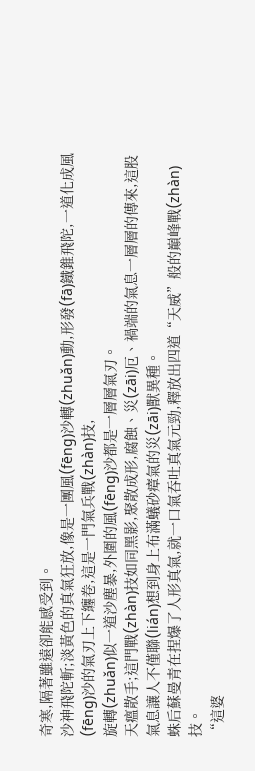奇寒,隔著雖遠卻能感受到。
沙神飛陀斬;淡黃色的真氣狂放,像是一團風(fēng)沙轉(zhuǎn)動,形發(fā)鐵錐飛陀,一道化成風(fēng)沙的氣刃上下纏卷,這是一門氣兵戰(zhàn)技,
旋轉(zhuǎn)似一道沙塵暴,外圍的風(fēng)沙都是一層層氣刃。
天瘟散手;這門戰(zhàn)技如同黑影,聚散成形,腐蝕、災(zāi)厄、禍端的氣息一層層的傳來,這股氣息讓人不僅聯(lián)想到身上布滿蟻砂瘴氣的災(zāi)獸異種。
蛛后蘇曼青在捏爆了人形真氣,就一口氣吞吐真氣元勁,釋放出四道“天威”般的巔峰戰(zhàn)技。
“這婆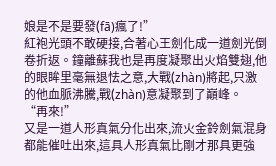娘是不是要發(fā)瘋了!”
紅袍光頭不敢硬接,合著心王劍化成一道劍光倒卷折返。鐘離蘇我也是再度凝聚出火焰雙翅,他的眼眸里毫無退怯之意,大戰(zhàn)將起,只激的他血脈沸騰,戰(zhàn)意凝聚到了巔峰。
“再來!”
又是一道人形真氣分化出來,流火金鈴劍氣混身都能催吐出來,這具人形真氣比剛才那具更強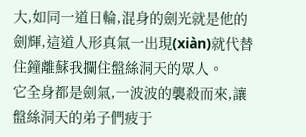大,如同一道日輪,混身的劍光就是他的劍輝,這道人形真氣一出現(xiàn)就代替住鐘離蘇我攔住盤絲洞天的眾人。
它全身都是劍氣,一波波的襲殺而來,讓盤絲洞天的弟子們疲于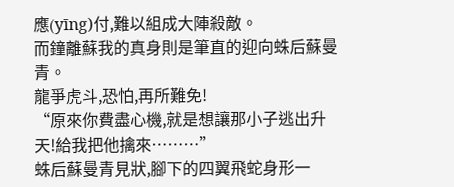應(yīng)付,難以組成大陣殺敵。
而鐘離蘇我的真身則是筆直的迎向蛛后蘇曼青。
龍爭虎斗,恐怕,再所難免!
“原來你費盡心機,就是想讓那小子逃出升天!給我把他擒來………”
蛛后蘇曼青見狀,腳下的四翼飛蛇身形一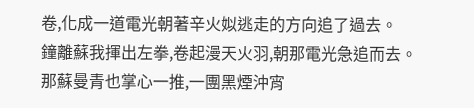卷,化成一道電光朝著辛火姒逃走的方向追了過去。
鐘離蘇我揮出左拳,卷起漫天火羽,朝那電光急追而去。
那蘇曼青也掌心一推,一團黑煙沖宵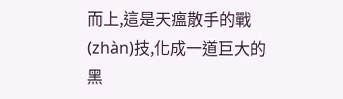而上,這是天瘟散手的戰(zhàn)技,化成一道巨大的黑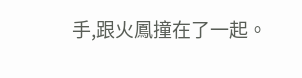手,跟火鳳撞在了一起。